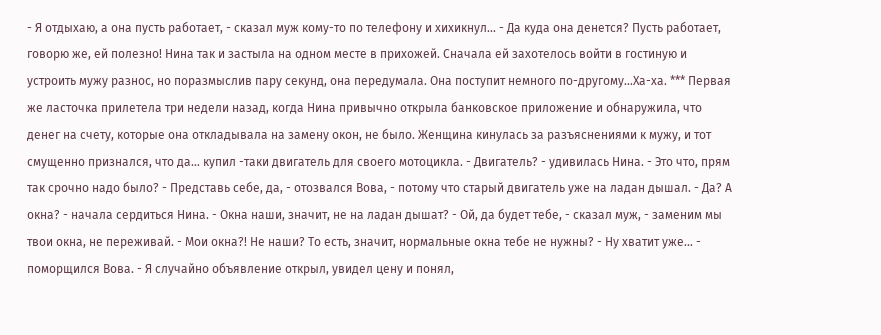- Я отдыхаю, а она пусть работает, - сказал муж кому-то по телефону и хихикнул... - Да куда она денется? Пусть работает, говорю же, ей полезно! Нина так и застыла на одном месте в прихожей. Сначала ей захотелось войти в гостиную и устроить мужу разнос, но поразмыслив пару секунд, она передумала. Она поступит немного по-другому…Ха-ха. *** Первая же ласточка прилетела три недели назад, когда Нина привычно открыла банковское приложение и обнаружила, что денег на счету, которые она откладывала на замену окон, не было. Женщина кинулась за разъяснениями к мужу, и тот смущенно признался, что да... купил -таки двигатель для своего мотоцикла. - Двигатель? - удивилась Нина. - Это что, прям так срочно надо было? - Представь себе, да, - отозвался Вова, - потому что старый двигатель уже на ладан дышал. - Да? А окна? - начала сердиться Нина. - Окна наши, значит, не на ладан дышат? - Ой, да будет тебе, - сказал муж, - заменим мы твои окна, не переживай. - Мои окна?! Не наши? То есть, значит, нормальные окна тебе не нужны? - Ну хватит уже… - поморщился Вова. - Я случайно объявление открыл, увидел цену и понял,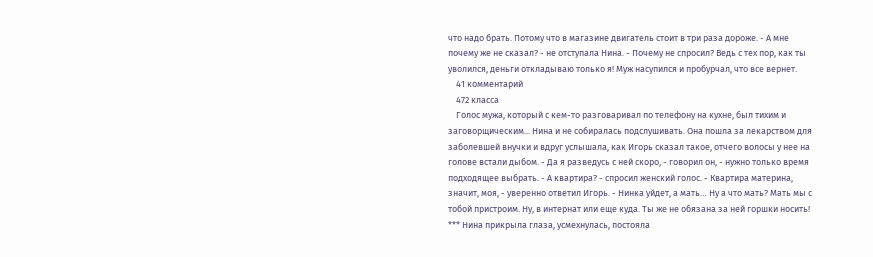что надо брать. Потому что в магазине двигатель стоит в три раза дороже. - А мне почему же не сказал? - не отступала Нина. - Почему не спросил? Ведь с тех пор, как ты уволился, деньги откладываю только я! Муж насупился и пробурчал, что все вернет.
    41 комментарий
    472 класса
    Голос мужа, который с кем-то разговаривал по телефону на кухне, был тихим и заговорщическим... Нина и не собиралась подслушивать. Она пошла за лекарством для заболевшей внучки и вдруг услышала, как Игорь сказал такое, отчего волосы у нее на голове встали дыбом. - Да я разведусь с ней скоро, - говорил он, - нужно только время подходящее выбрать. - А квартира? - спросил женский голос. - Квартира материна, значит, моя, - уверенно ответил Игорь. - Нинка уйдет, а мать… Ну а что мать? Мать мы с тобой пристроим. Ну, в интернат или еще куда. Ты же не обязана за ней горшки носить! *** Нина прикрыла глаза, усмехнулась, постояла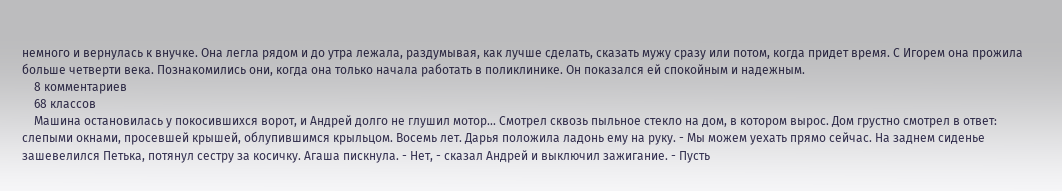немного и вернулась к внучке. Она легла рядом и до утра лежала, раздумывая, как лучше сделать, сказать мужу сразу или потом, когда придет время. С Игорем она прожила больше четверти века. Познакомились они, когда она только начала работать в поликлинике. Он показался ей спокойным и надежным.
    8 комментариев
    68 классов
    Машина остановилась у покосившихся ворот, и Андрей долго не глушил мотор... Смотрел сквозь пыльное стекло на дом, в котором вырос. Дом грустно смотрел в ответ: слепыми окнами, просевшей крышей, облупившимся крыльцом. Восемь лет. Дарья положила ладонь ему на руку. - Мы можем уехать прямо сейчас. На заднем сиденье зашевелился Петька, потянул сестру за косичку. Агаша пискнула. - Нет, - сказал Андрей и выключил зажигание. - Пусть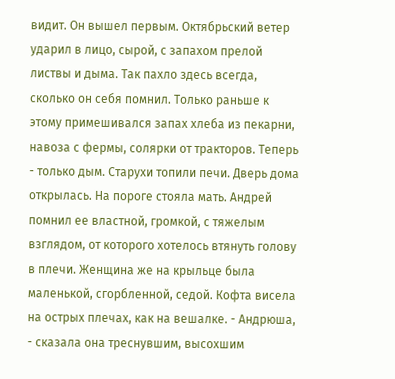видит. Он вышел первым. Октябрьский ветер ударил в лицо, сырой, с запахом прелой листвы и дыма. Так пахло здесь всегда, сколько он себя помнил. Только раньше к этому примешивался запах хлеба из пекарни, навоза с фермы, солярки от тракторов. Теперь - только дым. Старухи топили печи. Дверь дома открылась. На пороге стояла мать. Андрей помнил ее властной, громкой, с тяжелым взглядом, от которого хотелось втянуть голову в плечи. Женщина же на крыльце была маленькой, сгорбленной, седой. Кофта висела на острых плечах, как на вешалке. - Андрюша, - сказала она треснувшим, высохшим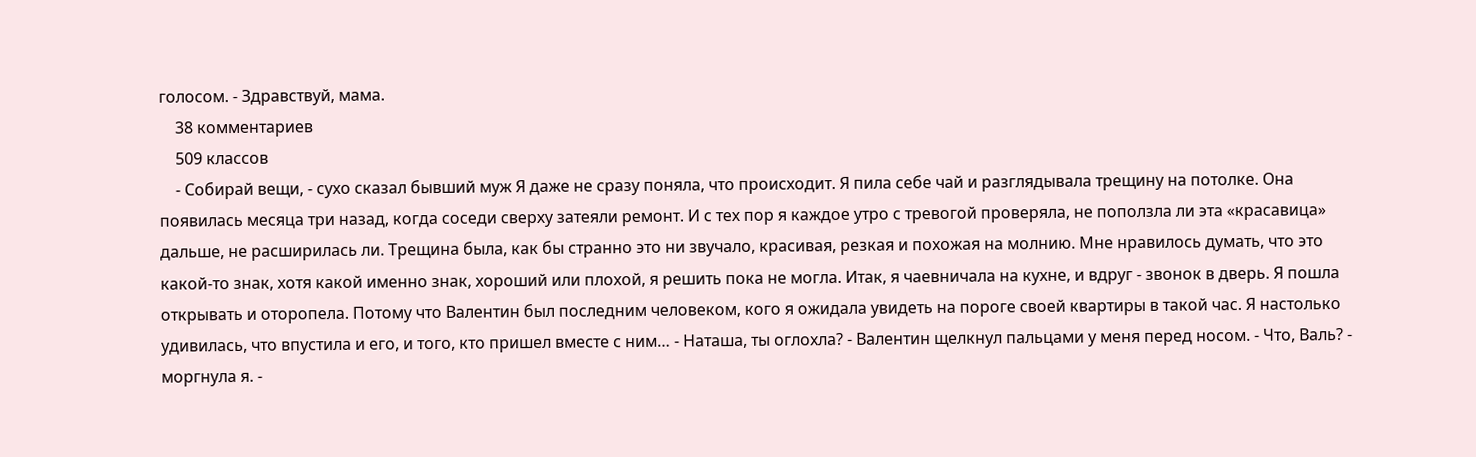голосом. - Здравствуй, мама.
    38 комментариев
    509 классов
    - Собирай вещи, - сухо сказал бывший муж Я даже не сразу поняла, что происходит. Я пила себе чай и разглядывала трещину на потолке. Она появилась месяца три назад, когда соседи сверху затеяли ремонт. И с тех пор я каждое утро с тревогой проверяла, не поползла ли эта «красавица» дальше, не расширилась ли. Трещина была, как бы странно это ни звучало, красивая, резкая и похожая на молнию. Мне нравилось думать, что это какой-то знак, хотя какой именно знак, хороший или плохой, я решить пока не могла. Итак, я чаевничала на кухне, и вдруг - звонок в дверь. Я пошла открывать и оторопела. Потому что Валентин был последним человеком, кого я ожидала увидеть на пороге своей квартиры в такой час. Я настолько удивилась, что впустила и его, и того, кто пришел вместе с ним… - Наташа, ты оглохла? - Валентин щелкнул пальцами у меня перед носом. - Что, Валь? - моргнула я. -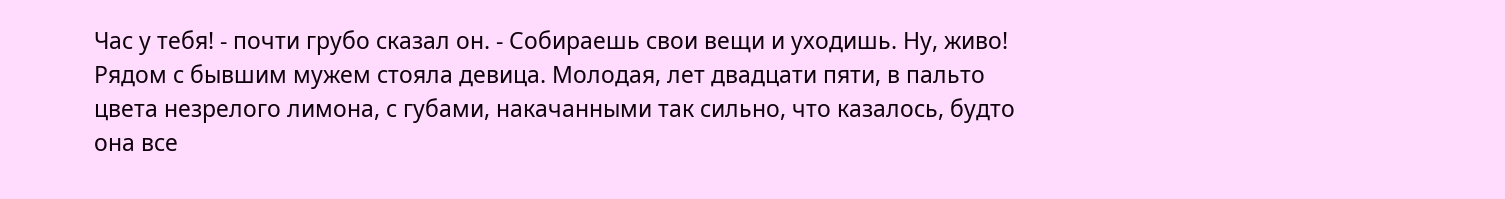Час у тебя! - почти грубо сказал он. - Собираешь свои вещи и уходишь. Ну, живо! Рядом с бывшим мужем стояла девица. Молодая, лет двадцати пяти, в пальто цвета незрелого лимона, с губами, накачанными так сильно, что казалось, будто она все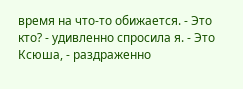время на что-то обижается. - Это кто? - удивленно спросила я. - Это Ксюша, - раздраженно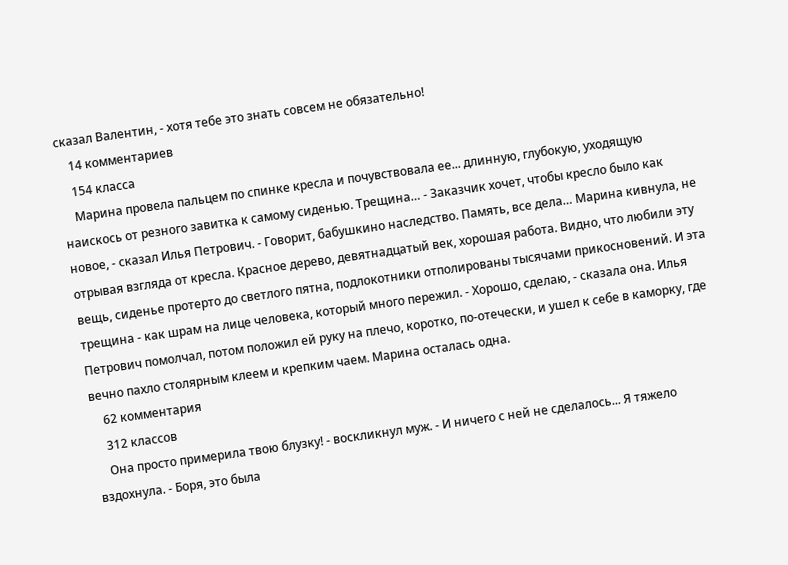сказал Валентин, - хотя тебе это знать совсем не обязательно!
    14 комментариев
    154 класса
    Марина провела пальцем по спинке кресла и почувствовала ее... длинную, глубокую, уходящую наискось от резного завитка к самому сиденью. Трещина… - Заказчик хочет, чтобы кресло было как новое, - сказал Илья Петрович. - Говорит, бабушкино наследство. Память, все дела… Марина кивнула, не отрывая взгляда от кресла. Красное дерево, девятнадцатый век, хорошая работа. Видно, что любили эту вещь, сиденье протерто до светлого пятна, подлокотники отполированы тысячами прикосновений. И эта трещина - как шрам на лице человека, который много пережил. - Хорошо, сделаю, - сказала она. Илья Петрович помолчал, потом положил ей руку на плечо, коротко, по-отечески, и ушел к себе в каморку, где вечно пахло столярным клеем и крепким чаем. Марина осталась одна.
    62 комментария
    312 классов
    Она просто примерила твою блузку! - воскликнул муж. - И ничего с ней не сделалось... Я тяжело вздохнула. - Боря, это была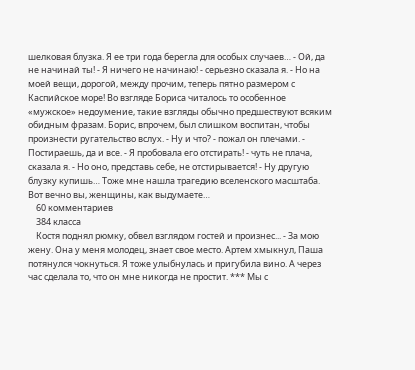шелковая блузка. Я ее три года берегла для особых случаев… - Ой, да не начинай ты! - Я ничего не начинаю! - серьезно сказала я. - Но на моей вещи, дорогой, между прочим, теперь пятно размером с Каспийское море! Во взгляде Бориса читалось то особенное «мужское» недоумение, такие взгляды обычно предшествуют всяким обидным фразам. Борис, впрочем, был слишком воспитан, чтобы произнести ругательство вслух. - Ну и что? - пожал он плечами. - Постираешь, да и все. - Я пробовала его отстирать! - чуть не плача, сказала я. - Но оно, представь себе, не отстирывается! - Ну другую блузку купишь… Тоже мне нашла трагедию вселенского масштаба. Вот вечно вы, женщины, как выдумаете…
    60 комментариев
    384 класса
    Костя поднял рюмку, обвел взглядом гостей и произнес... - За мою жену. Она у меня молодец, знает свое место. Артем хмыкнул, Паша потянулся чокнуться. Я тоже улыбнулась и пригубила вино. А через час сделала то, что он мне никогда не простит. *** Мы с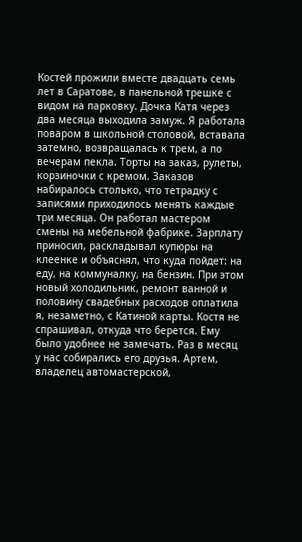Костей прожили вместе двадцать семь лет в Саратове, в панельной трешке с видом на парковку. Дочка Катя через два месяца выходила замуж. Я работала поваром в школьной столовой, вставала затемно, возвращалась к трем, а по вечерам пекла. Торты на заказ, рулеты, корзиночки с кремом. Заказов набиралось столько, что тетрадку с записями приходилось менять каждые три месяца. Он работал мастером смены на мебельной фабрике. Зарплату приносил, раскладывал купюры на клеенке и объяснял, что куда пойдет: на еду, на коммуналку, на бензин. При этом новый холодильник, ремонт ванной и половину свадебных расходов оплатила я, незаметно, с Катиной карты. Костя не спрашивал, откуда что берется. Ему было удобнее не замечать. Раз в месяц у нас собирались его друзья. Артем, владелец автомастерской,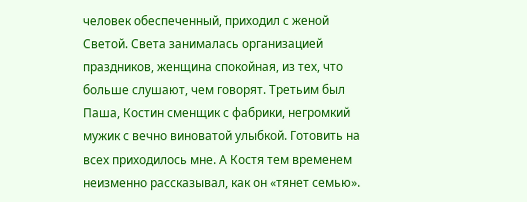человек обеспеченный, приходил с женой Светой. Света занималась организацией праздников, женщина спокойная, из тех, что больше слушают, чем говорят. Третьим был Паша, Костин сменщик с фабрики, негромкий мужик с вечно виноватой улыбкой. Готовить на всех приходилось мне. А Костя тем временем неизменно рассказывал, как он «тянет семью».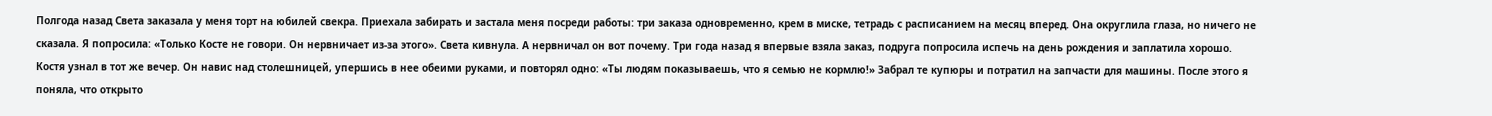Полгода назад Света заказала у меня торт на юбилей свекра. Приехала забирать и застала меня посреди работы: три заказа одновременно, крем в миске, тетрадь с расписанием на месяц вперед. Она округлила глаза, но ничего не сказала. Я попросила: «Только Косте не говори. Он нервничает из-за этого». Света кивнула. А нервничал он вот почему. Три года назад я впервые взяла заказ, подруга попросила испечь на день рождения и заплатила хорошо. Костя узнал в тот же вечер. Он навис над столешницей, упершись в нее обеими руками, и повторял одно: «Ты людям показываешь, что я семью не кормлю!» Забрал те купюры и потратил на запчасти для машины. После этого я поняла, что открыто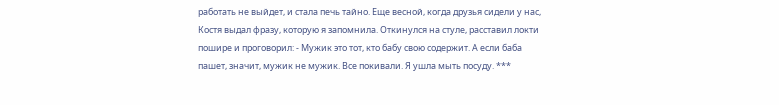работать не выйдет, и стала печь тайно. Еще весной, когда друзья сидели у нас, Костя выдал фразу, которую я запомнила. Откинулся на стуле, расставил локти пошире и проговорил: - Мужик это тот, кто бабу свою содержит. А если баба пашет, значит, мужик не мужик. Все покивали. Я ушла мыть посуду. ***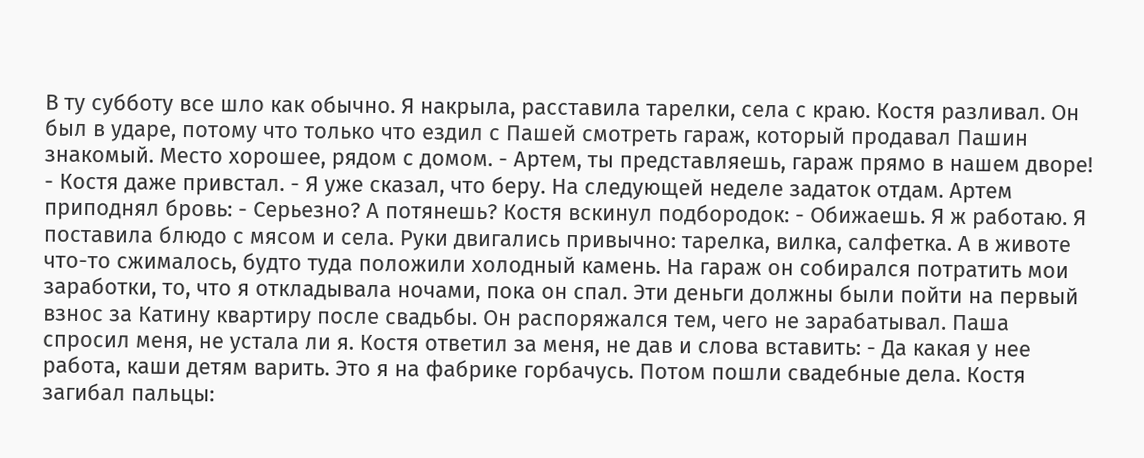В ту субботу все шло как обычно. Я накрыла, расставила тарелки, села с краю. Костя разливал. Он был в ударе, потому что только что ездил с Пашей смотреть гараж, который продавал Пашин знакомый. Место хорошее, рядом с домом. - Артем, ты представляешь, гараж прямо в нашем дворе! - Костя даже привстал. - Я уже сказал, что беру. На следующей неделе задаток отдам. Артем приподнял бровь: - Серьезно? А потянешь? Костя вскинул подбородок: - Обижаешь. Я ж работаю. Я поставила блюдо с мясом и села. Руки двигались привычно: тарелка, вилка, салфетка. А в животе что-то сжималось, будто туда положили холодный камень. На гараж он собирался потратить мои заработки, то, что я откладывала ночами, пока он спал. Эти деньги должны были пойти на первый взнос за Катину квартиру после свадьбы. Он распоряжался тем, чего не зарабатывал. Паша спросил меня, не устала ли я. Костя ответил за меня, не дав и слова вставить: - Да какая у нее работа, каши детям варить. Это я на фабрике горбачусь. Потом пошли свадебные дела. Костя загибал пальцы: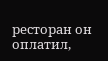ресторан он оплатил,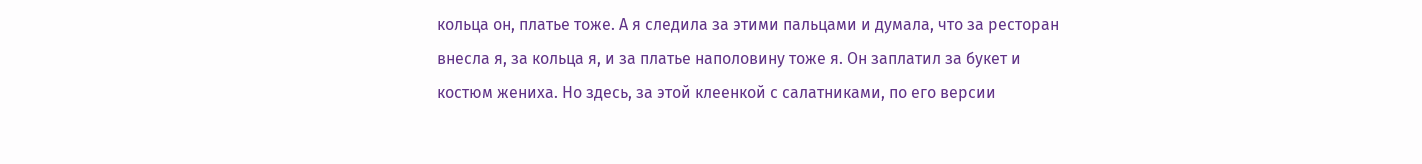кольца он, платье тоже. А я следила за этими пальцами и думала, что за ресторан внесла я, за кольца я, и за платье наполовину тоже я. Он заплатил за букет и костюм жениха. Но здесь, за этой клеенкой с салатниками, по его версии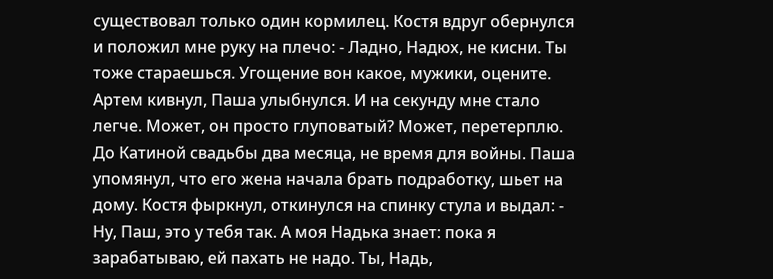существовал только один кормилец. Костя вдруг обернулся и положил мне руку на плечо: - Ладно, Надюх, не кисни. Ты тоже стараешься. Угощение вон какое, мужики, оцените. Артем кивнул, Паша улыбнулся. И на секунду мне стало легче. Может, он просто глуповатый? Может, перетерплю. До Катиной свадьбы два месяца, не время для войны. Паша упомянул, что его жена начала брать подработку, шьет на дому. Костя фыркнул, откинулся на спинку стула и выдал: - Ну, Паш, это у тебя так. А моя Надька знает: пока я зарабатываю, ей пахать не надо. Ты, Надь,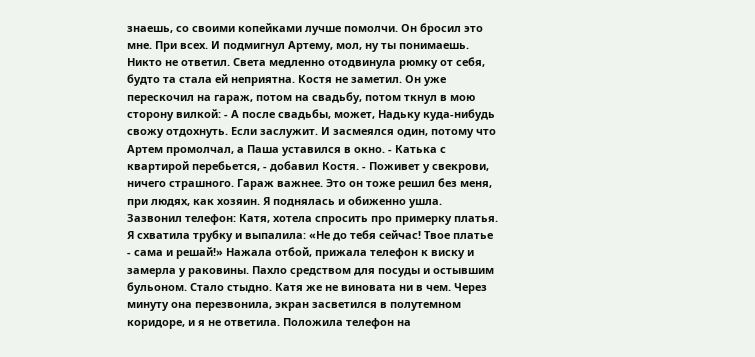знаешь, со своими копейками лучше помолчи. Он бросил это мне. При всех. И подмигнул Артему, мол, ну ты понимаешь. Никто не ответил. Света медленно отодвинула рюмку от себя, будто та стала ей неприятна. Костя не заметил. Он уже перескочил на гараж, потом на свадьбу, потом ткнул в мою сторону вилкой: - А после свадьбы, может, Надьку куда-нибудь свожу отдохнуть. Если заслужит. И засмеялся один, потому что Артем промолчал, а Паша уставился в окно. - Катька с квартирой перебьется, - добавил Костя. - Поживет у свекрови, ничего страшного. Гараж важнее. Это он тоже решил без меня, при людях, как хозяин. Я поднялась и обиженно ушла. Зазвонил телефон: Катя, хотела спросить про примерку платья. Я схватила трубку и выпалила: «Не до тебя сейчас! Твое платье - сама и решай!» Нажала отбой, прижала телефон к виску и замерла у раковины. Пахло средством для посуды и остывшим бульоном. Стало стыдно. Катя же не виновата ни в чем. Через минуту она перезвонила, экран засветился в полутемном коридоре, и я не ответила. Положила телефон на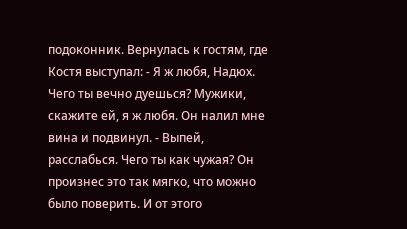подоконник. Вернулась к гостям, где Костя выступал: - Я ж любя, Надюх. Чего ты вечно дуешься? Мужики, скажите ей, я ж любя. Он налил мне вина и подвинул. - Выпей, расслабься. Чего ты как чужая? Он произнес это так мягко, что можно было поверить. И от этого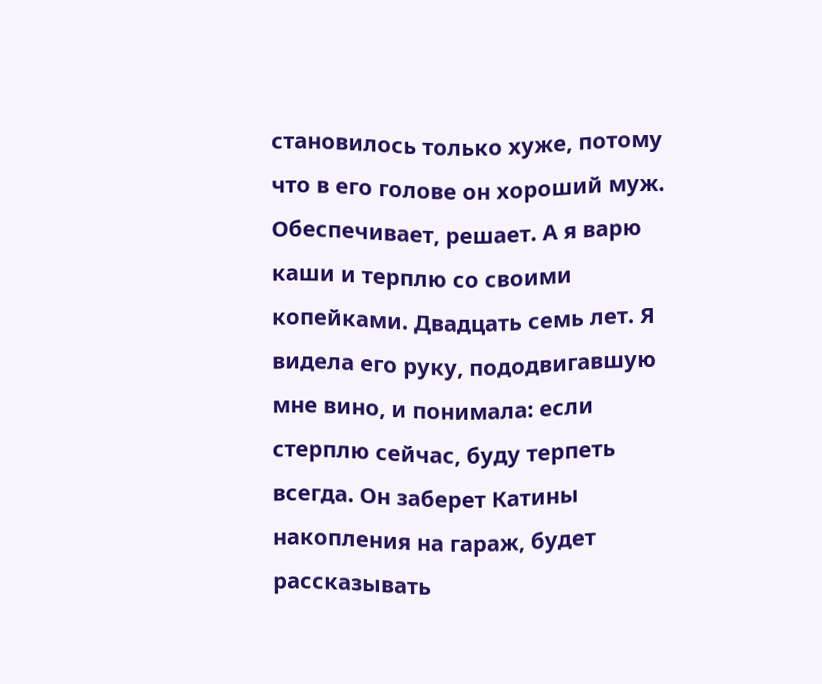становилось только хуже, потому что в его голове он хороший муж. Обеспечивает, решает. А я варю каши и терплю со своими копейками. Двадцать семь лет. Я видела его руку, пододвигавшую мне вино, и понимала: если стерплю сейчас, буду терпеть всегда. Он заберет Катины накопления на гараж, будет рассказывать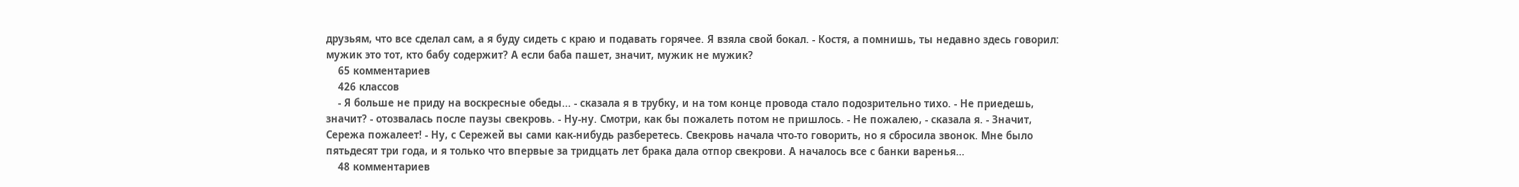друзьям, что все сделал сам, а я буду сидеть с краю и подавать горячее. Я взяла свой бокал. - Костя, а помнишь, ты недавно здесь говорил: мужик это тот, кто бабу содержит? А если баба пашет, значит, мужик не мужик?
    65 комментариев
    426 классов
    - Я больше не приду на воскресные обеды... - сказала я в трубку, и на том конце провода стало подозрительно тихо. - Не приедешь, значит? - отозвалась после паузы свекровь. - Ну-ну. Смотри, как бы пожалеть потом не пришлось. - Не пожалею, - сказала я. - Значит, Сережа пожалеет! - Ну, с Сережей вы сами как-нибудь разберетесь. Свекровь начала что-то говорить, но я сбросила звонок. Мне было пятьдесят три года, и я только что впервые за тридцать лет брака дала отпор свекрови. А началось все с банки варенья…
    48 комментариев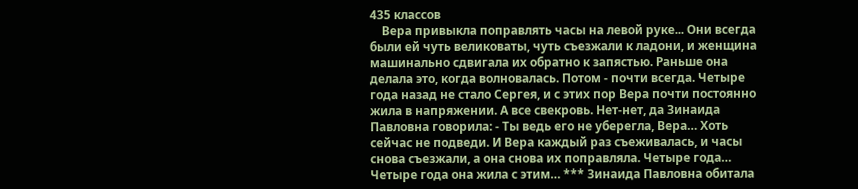435 классов
    Вера привыкла поправлять часы на левой руке... Они всегда были ей чуть великоваты, чуть съезжали к ладони, и женщина машинально сдвигала их обратно к запястью. Раньше она делала это, когда волновалась. Потом - почти всегда. Четыре года назад не стало Сергея, и с этих пор Вера почти постоянно жила в напряжении. А все свекровь. Нет-нет, да Зинаида Павловна говорила: - Ты ведь его не уберегла, Вера… Хоть сейчас не подведи. И Вера каждый раз съеживалась, и часы снова съезжали, а она снова их поправляла. Четыре года… Четыре года она жила с этим… *** Зинаида Павловна обитала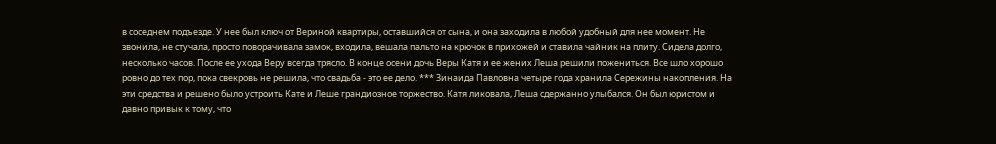в соседнем подъезде. У нее был ключ от Вериной квартиры, оставшийся от сына, и она заходила в любой удобный для нее момент. Не звонила, не стучала, просто поворачивала замок, входила, вешала пальто на крючок в прихожей и ставила чайник на плиту. Сидела долго, несколько часов. После ее ухода Веру всегда трясло. В конце осени дочь Веры Катя и ее жених Леша решили пожениться. Все шло хорошо ровно до тех пор, пока свекровь не решила, что свадьба - это ее дело. *** Зинаида Павловна четыре года хранила Сережины накопления. На эти средства и решено было устроить Кате и Леше грандиозное торжество. Катя ликовала, Леша сдержанно улыбался. Он был юристом и давно привык к тому, что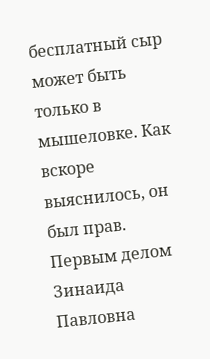бесплатный сыр может быть только в мышеловке. Как вскоре выяснилось, он был прав. Первым делом Зинаида Павловна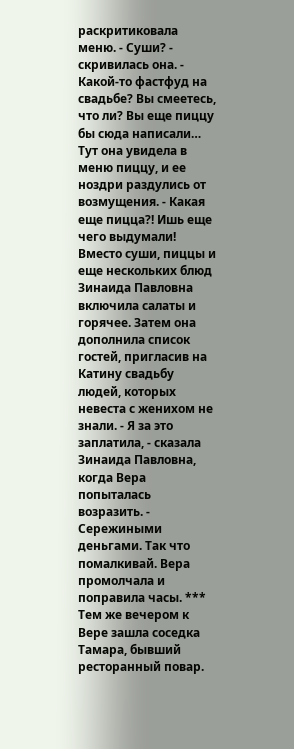раскритиковала меню. - Суши? - скривилась она. - Какой-то фастфуд на свадьбе? Вы смеетесь, что ли? Вы еще пиццу бы сюда написали… Тут она увидела в меню пиццу, и ее ноздри раздулись от возмущения. - Какая еще пицца?! Ишь еще чего выдумали! Вместо суши, пиццы и еще нескольких блюд Зинаида Павловна включила салаты и горячее. Затем она дополнила список гостей, пригласив на Катину свадьбу людей, которых невеста с женихом не знали. - Я за это заплатила, - сказала Зинаида Павловна, когда Вера попыталась возразить. - Сережиными деньгами. Так что помалкивай. Вера промолчала и поправила часы. *** Тем же вечером к Вере зашла соседка Тамара, бывший ресторанный повар.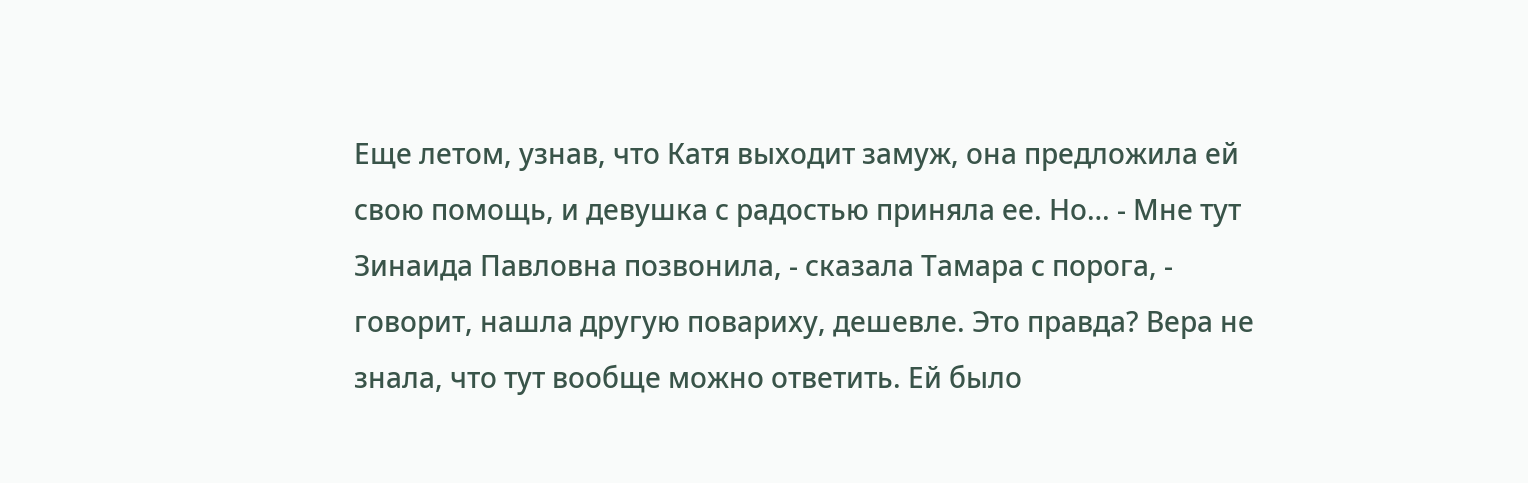Еще летом, узнав, что Катя выходит замуж, она предложила ей свою помощь, и девушка с радостью приняла ее. Но… - Мне тут Зинаида Павловна позвонила, - сказала Тамара с порога, - говорит, нашла другую повариху, дешевле. Это правда? Вера не знала, что тут вообще можно ответить. Ей было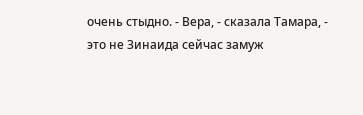очень стыдно. - Вера, - сказала Тамара, - это не Зинаида сейчас замуж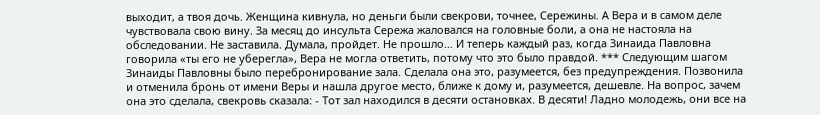выходит, а твоя дочь. Женщина кивнула, но деньги были свекрови, точнее, Сережины. А Вера и в самом деле чувствовала свою вину. За месяц до инсульта Сережа жаловался на головные боли, а она не настояла на обследовании. Не заставила. Думала, пройдет. Не прошло… И теперь каждый раз, когда Зинаида Павловна говорила «ты его не уберегла», Вера не могла ответить, потому что это было правдой. *** Следующим шагом Зинаиды Павловны было перебронирование зала. Сделала она это, разумеется, без предупреждения. Позвонила и отменила бронь от имени Веры и нашла другое место, ближе к дому и, разумеется, дешевле. На вопрос, зачем она это сделала, свекровь сказала: - Тот зал находился в десяти остановках. В десяти! Ладно молодежь, они все на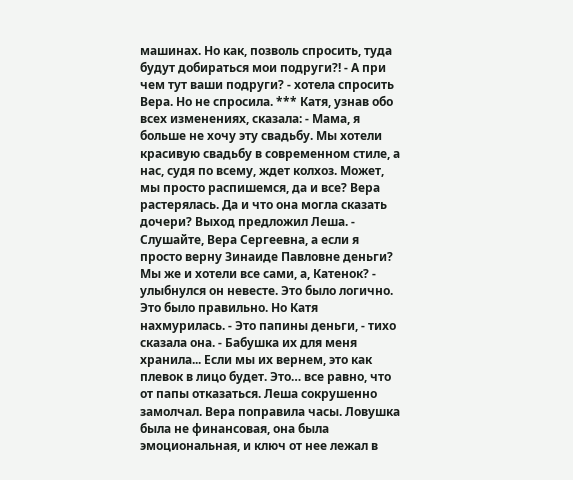машинах. Но как, позволь спросить, туда будут добираться мои подруги?! - А при чем тут ваши подруги? - хотела спросить Вера. Но не спросила. *** Катя, узнав обо всех изменениях, сказала: - Мама, я больше не хочу эту свадьбу. Мы хотели красивую свадьбу в современном стиле, а нас, судя по всему, ждет колхоз. Может, мы просто распишемся, да и все? Вера растерялась. Да и что она могла сказать дочери? Выход предложил Леша. - Слушайте, Вера Сергеевна, а если я просто верну Зинаиде Павловне деньги? Мы же и хотели все сами, а, Катенок? - улыбнулся он невесте. Это было логично. Это было правильно. Но Катя нахмурилась. - Это папины деньги, - тихо сказала она. - Бабушка их для меня хранила... Если мы их вернем, это как плевок в лицо будет. Это… все равно, что от папы отказаться. Леша сокрушенно замолчал. Вера поправила часы. Ловушка была не финансовая, она была эмоциональная, и ключ от нее лежал в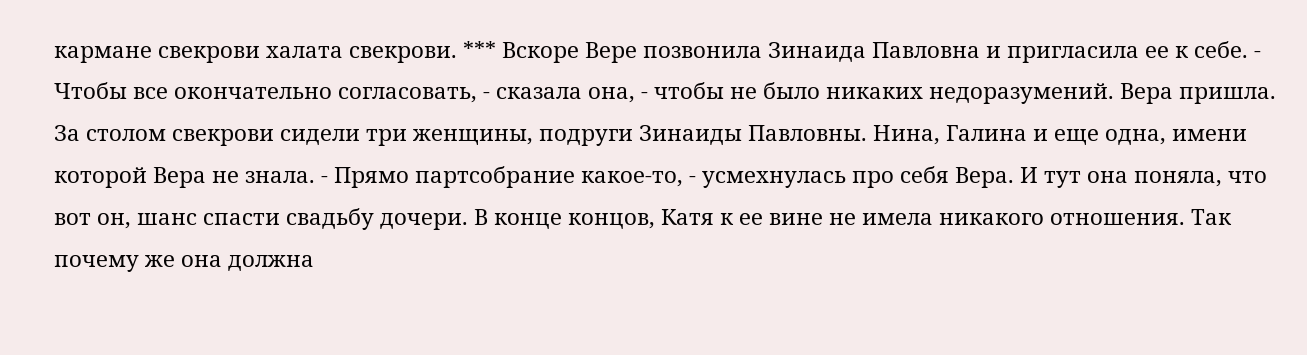кармане свекрови халата свекрови. *** Вскоре Вере позвонила Зинаида Павловна и пригласила ее к себе. - Чтобы все окончательно согласовать, - сказала она, - чтобы не было никаких недоразумений. Вера пришла. За столом свекрови сидели три женщины, подруги Зинаиды Павловны. Нина, Галина и еще одна, имени которой Вера не знала. - Прямо партсобрание какое-то, - усмехнулась про себя Вера. И тут она поняла, что вот он, шанс спасти свадьбу дочери. В конце концов, Катя к ее вине не имела никакого отношения. Так почему же она должна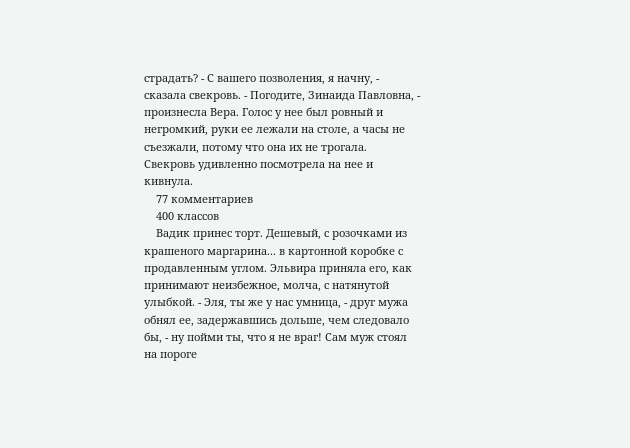страдать? - С вашего позволения, я начну, - сказала свекровь. - Погодите, Зинаида Павловна, - произнесла Вера. Голос у нее был ровный и негромкий, руки ее лежали на столе, а часы не съезжали, потому что она их не трогала. Свекровь удивленно посмотрела на нее и кивнула.
    77 комментариев
    400 классов
    Вадик принес торт. Дешевый, с розочками из крашеного маргарина... в картонной коробке с продавленным углом. Эльвира приняла его, как принимают неизбежное, молча, с натянутой улыбкой. - Эля, ты же у нас умница, - друг мужа обнял ее, задержавшись дольше, чем следовало бы, - ну пойми ты, что я не враг! Сам муж стоял на пороге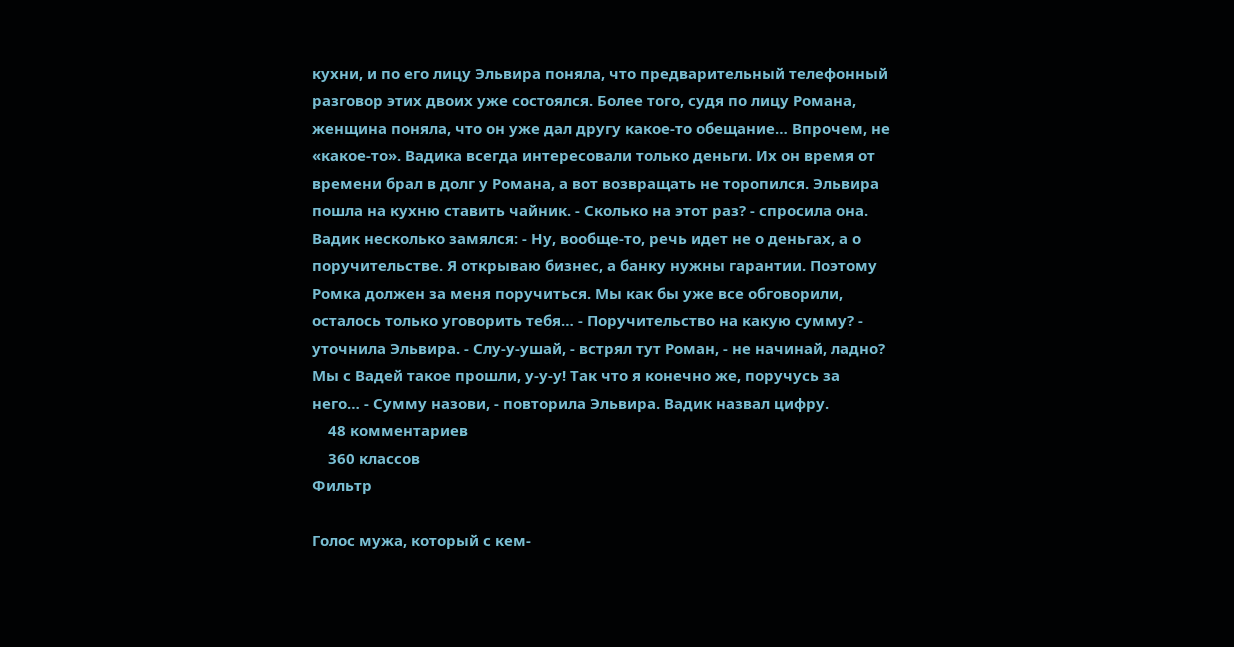кухни, и по его лицу Эльвира поняла, что предварительный телефонный разговор этих двоих уже состоялся. Более того, судя по лицу Романа, женщина поняла, что он уже дал другу какое-то обещание… Впрочем, не «какое-то». Вадика всегда интересовали только деньги. Их он время от времени брал в долг у Романа, а вот возвращать не торопился. Эльвира пошла на кухню ставить чайник. - Сколько на этот раз? - спросила она. Вадик несколько замялся: - Ну, вообще-то, речь идет не о деньгах, а о поручительстве. Я открываю бизнес, а банку нужны гарантии. Поэтому Ромка должен за меня поручиться. Мы как бы уже все обговорили, осталось только уговорить тебя… - Поручительство на какую сумму? - уточнила Эльвира. - Слу-у-ушай, - встрял тут Роман, - не начинай, ладно? Мы с Вадей такое прошли, у-у-у! Так что я конечно же, поручусь за него… - Сумму назови, - повторила Эльвира. Вадик назвал цифру.
    48 комментариев
    360 классов
Фильтр

Голос мужа, который с кем-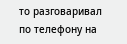то разговаривал по телефону на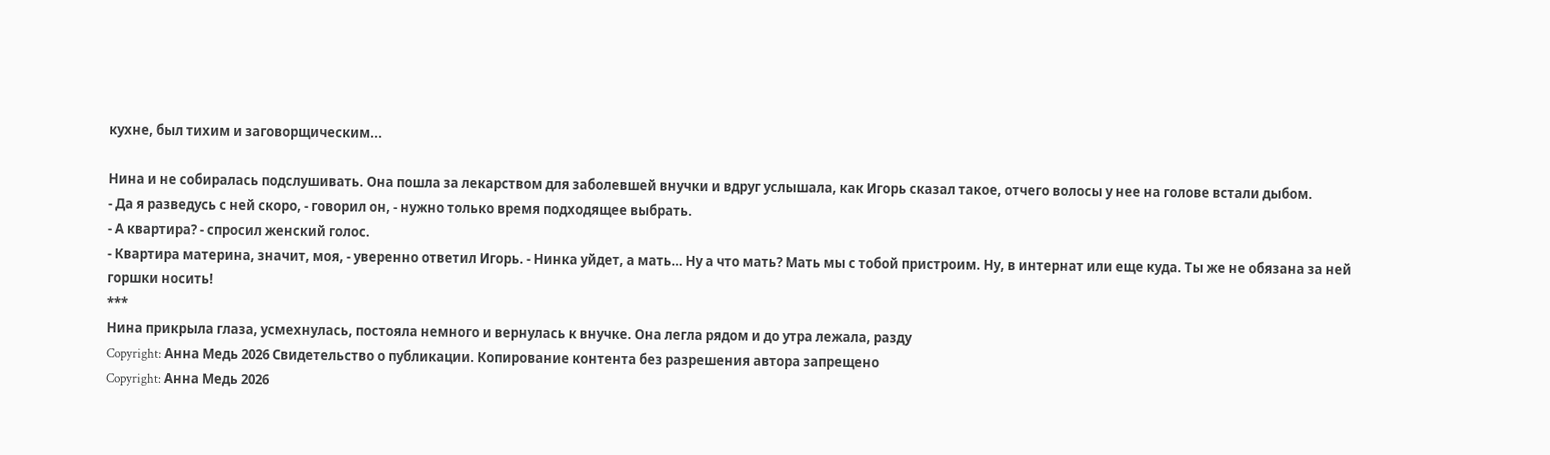кухне, был тихим и заговорщическим...

Нина и не собиралась подслушивать. Она пошла за лекарством для заболевшей внучки и вдруг услышала, как Игорь сказал такое, отчего волосы у нее на голове встали дыбом.
- Да я разведусь с ней скоро, - говорил он, - нужно только время подходящее выбрать.
- А квартира? - спросил женский голос.
- Квартира материна, значит, моя, - уверенно ответил Игорь. - Нинка уйдет, а мать… Ну а что мать? Мать мы с тобой пристроим. Ну, в интернат или еще куда. Ты же не обязана за ней горшки носить!
***
Нина прикрыла глаза, усмехнулась, постояла немного и вернулась к внучке. Она легла рядом и до утра лежала, разду
Copyright: Анна Медь 2026 Свидетельство о публикации. Копирование контента без разрешения автора запрещено
Copyright: Анна Медь 2026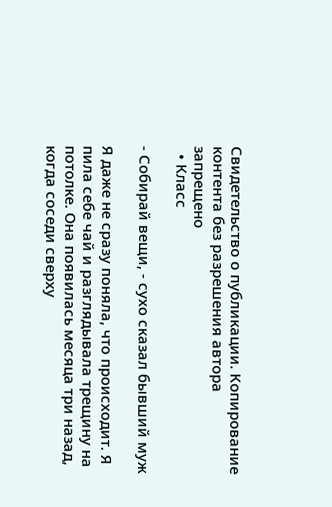Свидетельство о публикации. Копирование контента без разрешения автора запрещено
  • Класс

- Собирай вещи, - сухо сказал бывший муж

Я даже не сразу поняла, что происходит. Я пила себе чай и разглядывала трещину на потолке. Она появилась месяца три назад, когда соседи сверху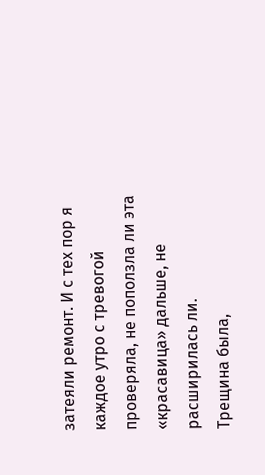затеяли ремонт. И с тех пор я каждое утро с тревогой проверяла, не поползла ли эта «красавица» дальше, не расширилась ли.
Трещина была,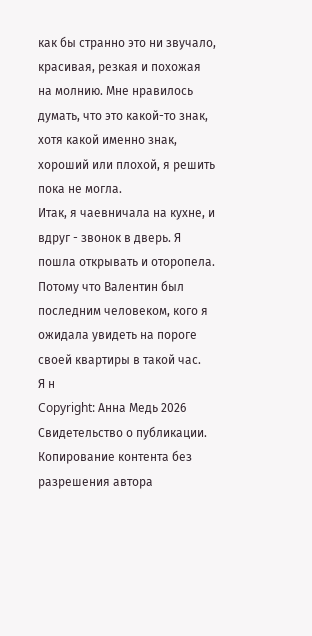как бы странно это ни звучало, красивая, резкая и похожая на молнию. Мне нравилось думать, что это какой-то знак, хотя какой именно знак, хороший или плохой, я решить пока не могла.
Итак, я чаевничала на кухне, и вдруг - звонок в дверь. Я пошла открывать и оторопела. Потому что Валентин был последним человеком, кого я ожидала увидеть на пороге своей квартиры в такой час.
Я н
Copyright: Анна Медь 2026 Свидетельство о публикации. Копирование контента без разрешения автора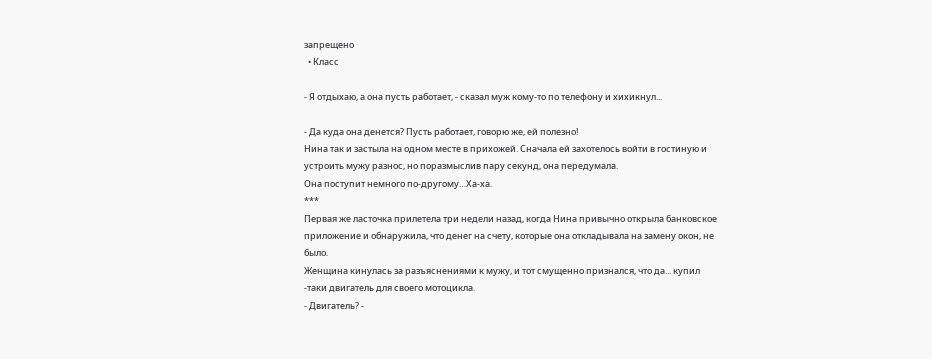запрещено
  • Класс

- Я отдыхаю, а она пусть работает, - сказал муж кому-то по телефону и хихикнул...

- Да куда она денется? Пусть работает, говорю же, ей полезно!
Нина так и застыла на одном месте в прихожей. Сначала ей захотелось войти в гостиную и устроить мужу разнос, но поразмыслив пару секунд, она передумала.
Она поступит немного по-другому…Ха-ха.
***
Первая же ласточка прилетела три недели назад, когда Нина привычно открыла банковское приложение и обнаружила, что денег на счету, которые она откладывала на замену окон, не было.
Женщина кинулась за разъяснениями к мужу, и тот смущенно признался, что да... купил -таки двигатель для своего мотоцикла.
- Двигатель? -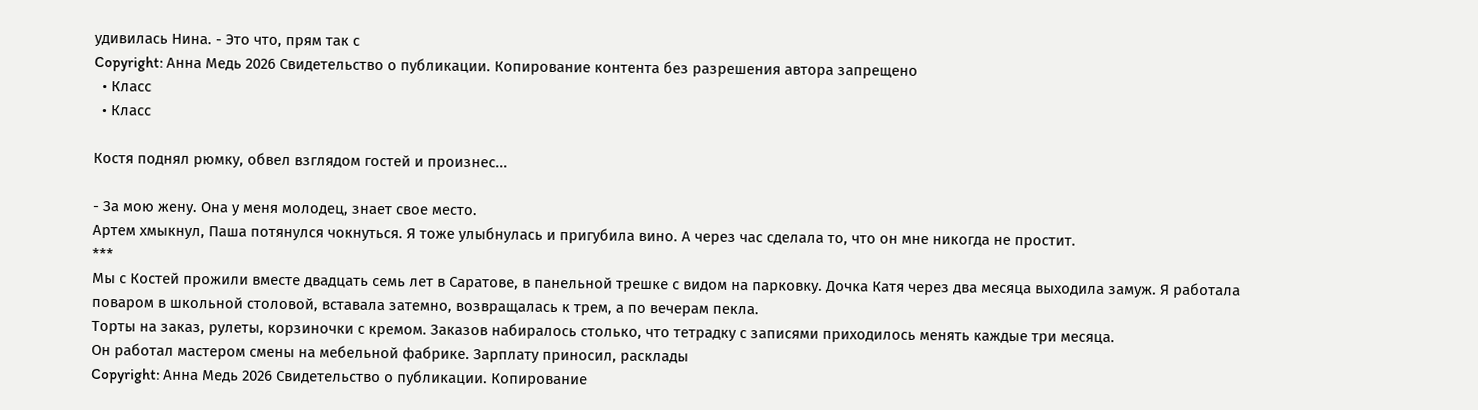удивилась Нина. - Это что, прям так с
Copyright: Анна Медь 2026 Свидетельство о публикации. Копирование контента без разрешения автора запрещено
  • Класс
  • Класс

Костя поднял рюмку, обвел взглядом гостей и произнес...

- За мою жену. Она у меня молодец, знает свое место.
Артем хмыкнул, Паша потянулся чокнуться. Я тоже улыбнулась и пригубила вино. А через час сделала то, что он мне никогда не простит.
***
Мы с Костей прожили вместе двадцать семь лет в Саратове, в панельной трешке с видом на парковку. Дочка Катя через два месяца выходила замуж. Я работала поваром в школьной столовой, вставала затемно, возвращалась к трем, а по вечерам пекла.
Торты на заказ, рулеты, корзиночки с кремом. Заказов набиралось столько, что тетрадку с записями приходилось менять каждые три месяца.
Он работал мастером смены на мебельной фабрике. Зарплату приносил, расклады
Copyright: Анна Медь 2026 Свидетельство о публикации. Копирование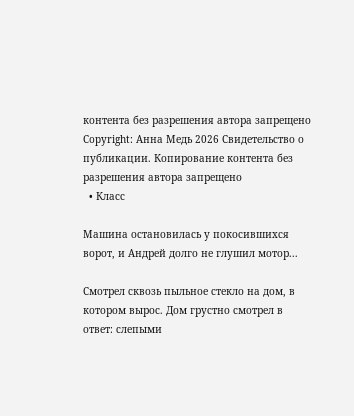контента без разрешения автора запрещено
Copyright: Анна Медь 2026 Свидетельство о публикации. Копирование контента без разрешения автора запрещено
  • Класс

Машина остановилась у покосившихся ворот, и Андрей долго не глушил мотор...

Смотрел сквозь пыльное стекло на дом, в котором вырос. Дом грустно смотрел в ответ: слепыми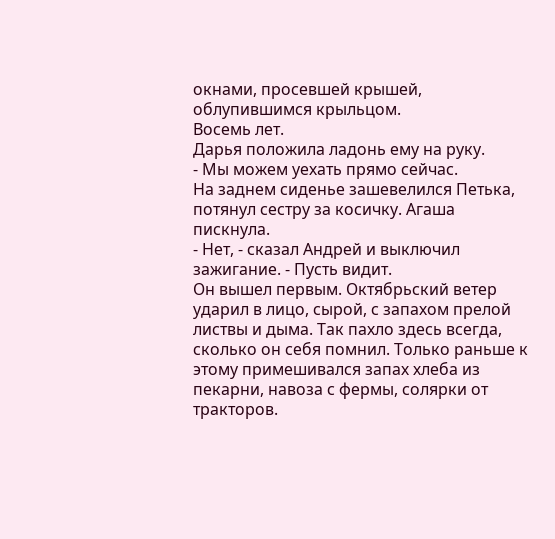окнами, просевшей крышей, облупившимся крыльцом.
Восемь лет.
Дарья положила ладонь ему на руку.
- Мы можем уехать прямо сейчас.
На заднем сиденье зашевелился Петька, потянул сестру за косичку. Агаша пискнула.
- Нет, - сказал Андрей и выключил зажигание. - Пусть видит.
Он вышел первым. Октябрьский ветер ударил в лицо, сырой, с запахом прелой листвы и дыма. Так пахло здесь всегда, сколько он себя помнил. Только раньше к этому примешивался запах хлеба из пекарни, навоза с фермы, солярки от тракторов.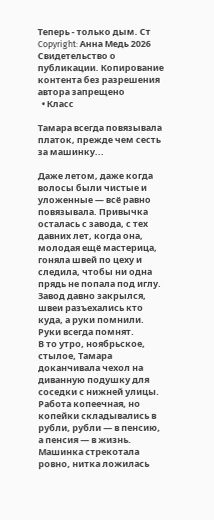Теперь - только дым. Ст
Copyright: Анна Медь 2026 Свидетельство о публикации. Копирование контента без разрешения автора запрещено
  • Класс

Тамара всегда повязывала платок, прежде чем сесть за машинку...

Даже летом, даже когда волосы были чистые и уложенные — всё равно повязывала. Привычка осталась с завода, с тех давних лет, когда она, молодая ещё мастерица, гоняла швей по цеху и следила, чтобы ни одна прядь не попала под иглу. Завод давно закрылся, швеи разъехались кто куда, а руки помнили. Руки всегда помнят.
В то утро, ноябрьское, стылое, Тамара доканчивала чехол на диванную подушку для соседки с нижней улицы. Работа копеечная, но копейки складывались в рубли, рубли — в пенсию, а пенсия — в жизнь. Машинка стрекотала ровно, нитка ложилась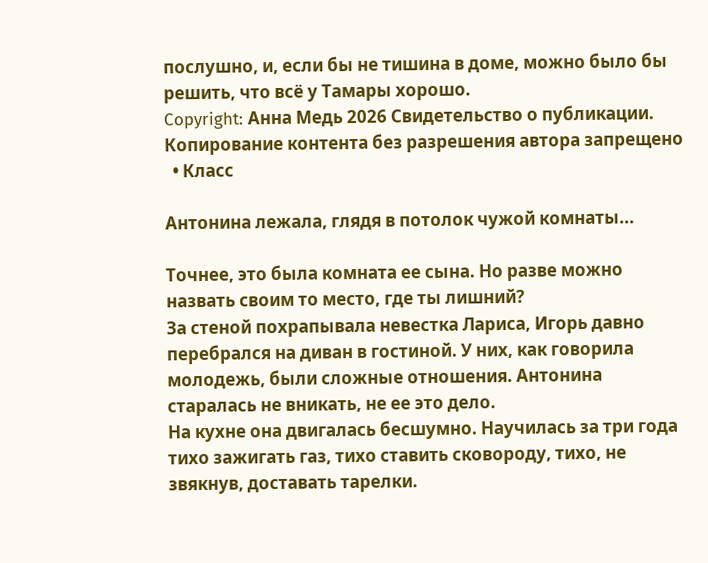послушно, и, если бы не тишина в доме, можно было бы решить, что всё у Тамары хорошо.
Copyright: Анна Медь 2026 Свидетельство о публикации. Копирование контента без разрешения автора запрещено
  • Класс

Антонина лежала, глядя в потолок чужой комнаты...

Точнее, это была комната ее сына. Но разве можно назвать своим то место, где ты лишний?
За стеной похрапывала невестка Лариса, Игорь давно перебрался на диван в гостиной. У них, как говорила молодежь, были сложные отношения. Антонина старалась не вникать, не ее это дело.
На кухне она двигалась бесшумно. Научилась за три года тихо зажигать газ, тихо ставить сковороду, тихо, не звякнув, доставать тарелки.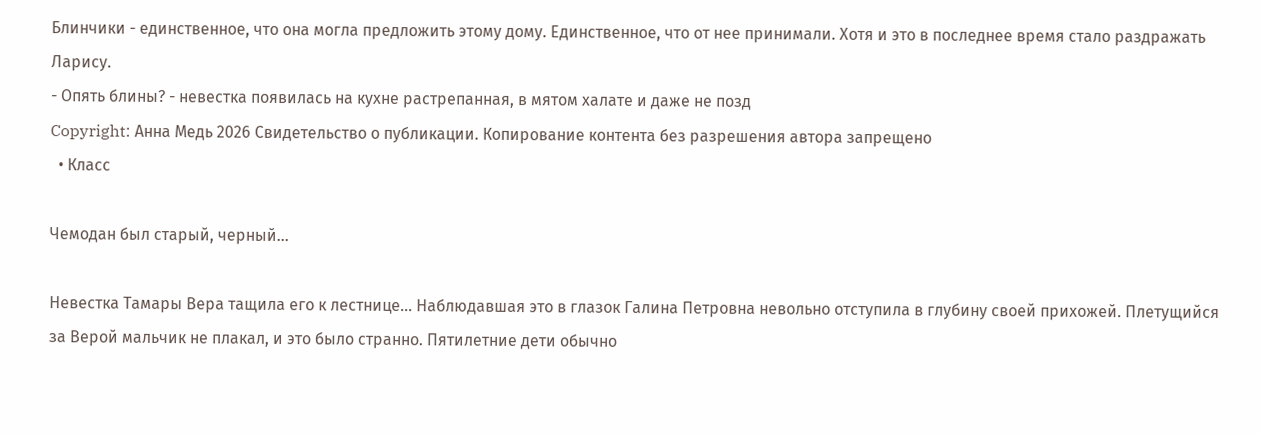Блинчики - единственное, что она могла предложить этому дому. Единственное, что от нее принимали. Хотя и это в последнее время стало раздражать Ларису.
- Опять блины? - невестка появилась на кухне растрепанная, в мятом халате и даже не позд
Copyright: Анна Медь 2026 Свидетельство о публикации. Копирование контента без разрешения автора запрещено
  • Класс

Чемодан был старый, черный...

Невестка Тамары Вера тащила его к лестнице… Наблюдавшая это в глазок Галина Петровна невольно отступила в глубину своей прихожей. Плетущийся за Верой мальчик не плакал, и это было странно. Пятилетние дети обычно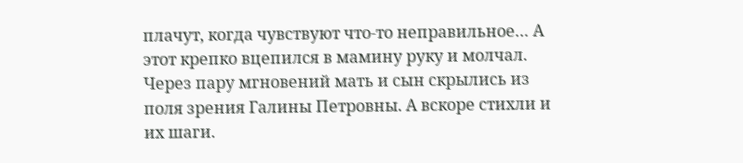плачут, когда чувствуют что-то неправильное… А этот крепко вцепился в мамину руку и молчал.
Через пару мгновений мать и сын скрылись из поля зрения Галины Петровны. А вскоре стихли и их шаги.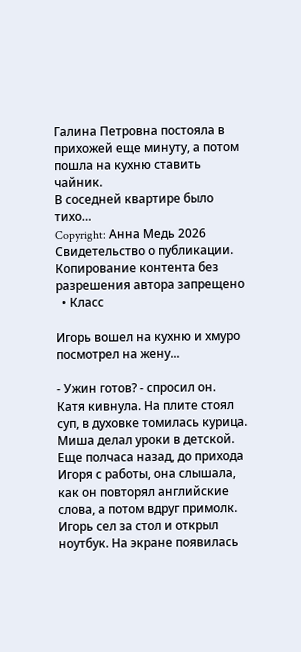Галина Петровна постояла в прихожей еще минуту, а потом пошла на кухню ставить чайник.
В соседней квартире было тихо…
Copyright: Анна Медь 2026 Свидетельство о публикации. Копирование контента без разрешения автора запрещено
  • Класс

Игорь вошел на кухню и хмуро посмотрел на жену...

- Ужин готов? - спросил он.
Катя кивнула. На плите стоял суп, в духовке томилась курица. Миша делал уроки в детской. Еще полчаса назад, до прихода Игоря с работы, она слышала, как он повторял английские слова, а потом вдруг примолк.
Игорь сел за стол и открыл ноутбук. На экране появилась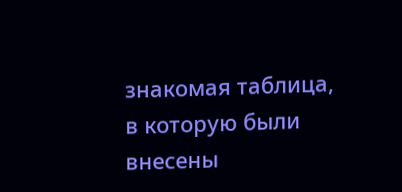знакомая таблица, в которую были внесены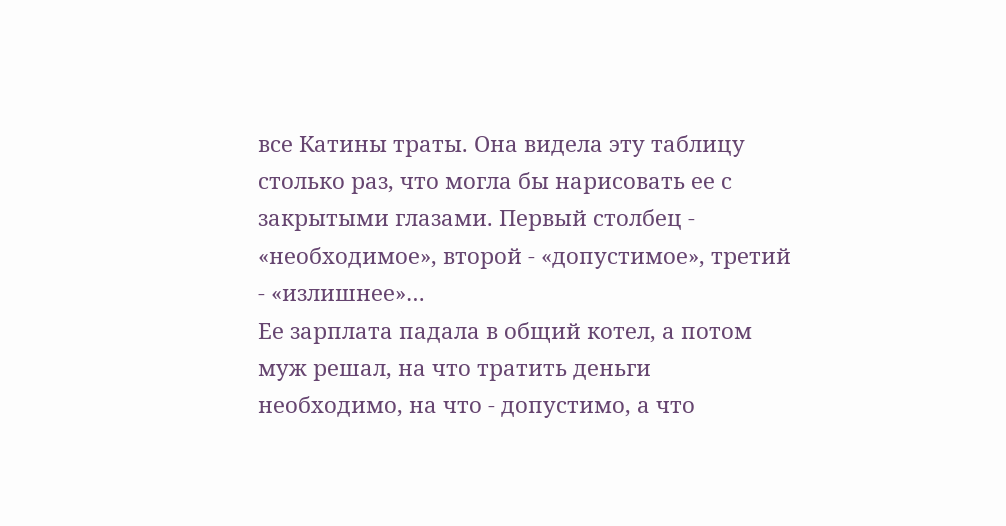все Катины траты. Она видела эту таблицу столько раз, что могла бы нарисовать ее с закрытыми глазами. Первый столбец - «необходимое», второй - «допустимое», третий - «излишнее»…
Ее зарплата падала в общий котел, а потом муж решал, на что тратить деньги необходимо, на что - допустимо, а что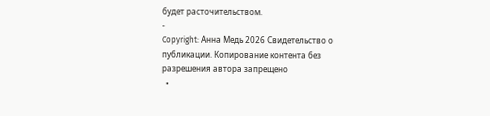будет расточительством.
-
Copyright: Анна Медь 2026 Свидетельство о публикации. Копирование контента без разрешения автора запрещено
  •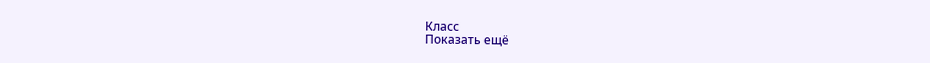Класс
Показать ещё